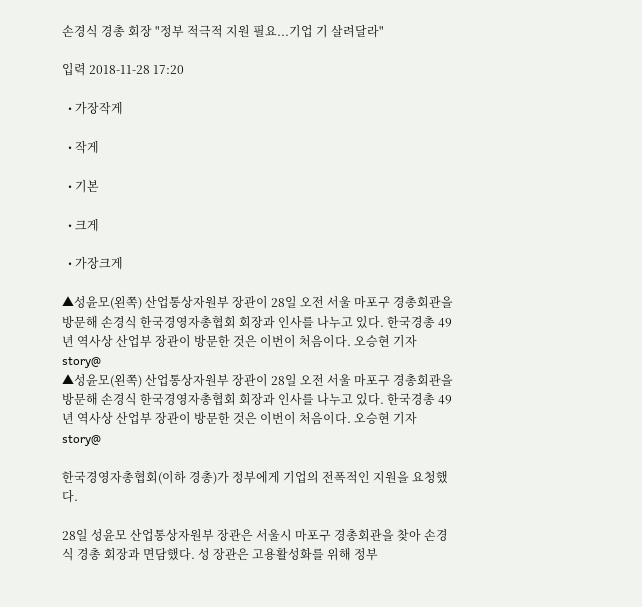손경식 경총 회장 "정부 적극적 지원 필요...기업 기 살려달라"

입력 2018-11-28 17:20

  • 가장작게

  • 작게

  • 기본

  • 크게

  • 가장크게

▲성윤모(왼쪽) 산업통상자원부 장관이 28일 오전 서울 마포구 경총회관을 방문해 손경식 한국경영자총협회 회장과 인사를 나누고 있다. 한국경총 49년 역사상 산업부 장관이 방문한 것은 이번이 처음이다. 오승현 기자 story@
▲성윤모(왼쪽) 산업통상자원부 장관이 28일 오전 서울 마포구 경총회관을 방문해 손경식 한국경영자총협회 회장과 인사를 나누고 있다. 한국경총 49년 역사상 산업부 장관이 방문한 것은 이번이 처음이다. 오승현 기자 story@

한국경영자총협회(이하 경총)가 정부에게 기업의 전폭적인 지원을 요청했다.

28일 성윤모 산업통상자원부 장관은 서울시 마포구 경총회관을 찾아 손경식 경총 회장과 면담했다. 성 장관은 고용활성화를 위해 정부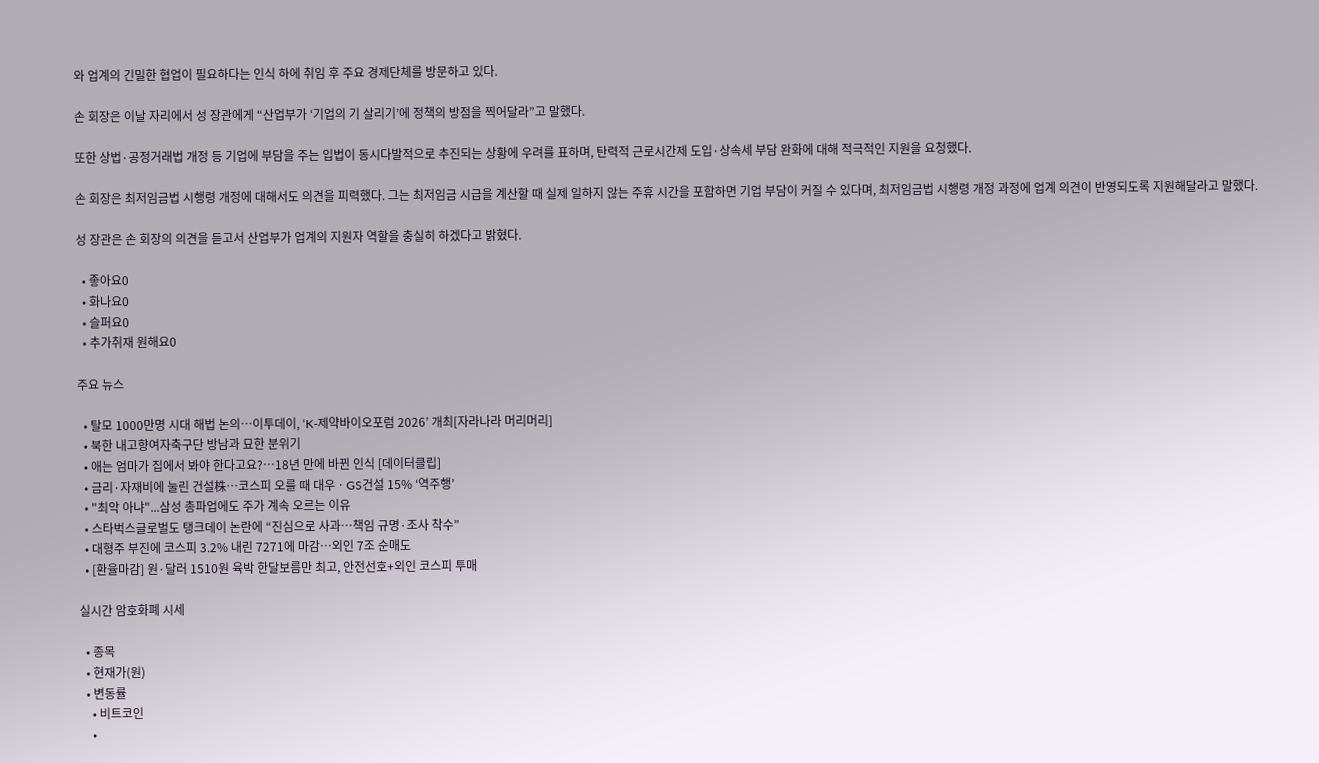와 업계의 긴밀한 협업이 필요하다는 인식 하에 취임 후 주요 경제단체를 방문하고 있다.

손 회장은 이날 자리에서 성 장관에게 “산업부가 ‘기업의 기 살리기’에 정책의 방점을 찍어달라”고 말했다.

또한 상법·공정거래법 개정 등 기업에 부담을 주는 입법이 동시다발적으로 추진되는 상황에 우려를 표하며, 탄력적 근로시간제 도입·상속세 부담 완화에 대해 적극적인 지원을 요청했다.

손 회장은 최저임금법 시행령 개정에 대해서도 의견을 피력했다. 그는 최저임금 시급을 계산할 때 실제 일하지 않는 주휴 시간을 포함하면 기업 부담이 커질 수 있다며, 최저임금법 시행령 개정 과정에 업계 의견이 반영되도록 지원해달라고 말했다.

성 장관은 손 회장의 의견을 듣고서 산업부가 업계의 지원자 역할을 충실히 하겠다고 밝혔다.

  • 좋아요0
  • 화나요0
  • 슬퍼요0
  • 추가취재 원해요0

주요 뉴스

  • 탈모 1000만명 시대 해법 논의…이투데이, ‘K-제약바이오포럼 2026’ 개최[자라나라 머리머리]
  • 북한 내고향여자축구단 방남과 묘한 분위기
  • 애는 엄마가 집에서 봐야 한다고요?…18년 만에 바뀐 인식 [데이터클립]
  • 금리·자재비에 눌린 건설株…코스피 오를 때 대우ㆍGS건설 15% ‘역주행’
  • "최악 아냐"...삼성 총파업에도 주가 계속 오르는 이유
  • 스타벅스글로벌도 탱크데이 논란에 “진심으로 사과…책임 규명·조사 착수”
  • 대형주 부진에 코스피 3.2% 내린 7271에 마감⋯외인 7조 순매도
  • [환율마감] 원·달러 1510원 육박 한달보름만 최고, 안전선호+외인 코스피 투매

실시간 암호화폐 시세

  • 종목
  • 현재가(원)
  • 변동률
    • 비트코인
    •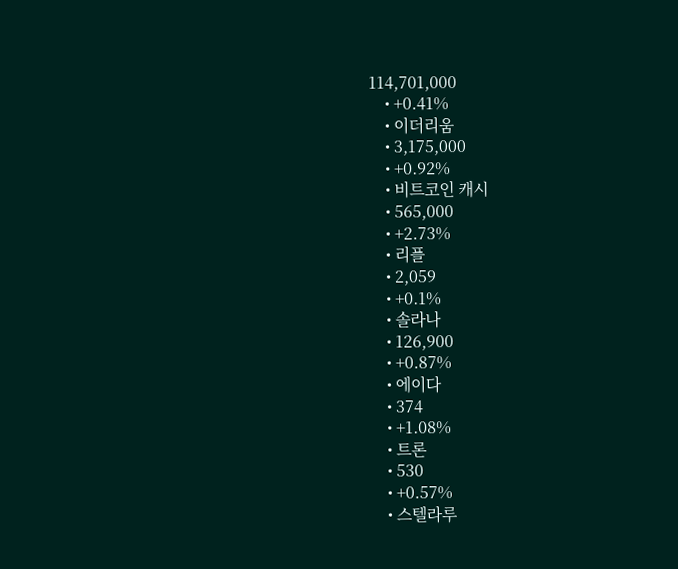114,701,000
    • +0.41%
    • 이더리움
    • 3,175,000
    • +0.92%
    • 비트코인 캐시
    • 565,000
    • +2.73%
    • 리플
    • 2,059
    • +0.1%
    • 솔라나
    • 126,900
    • +0.87%
    • 에이다
    • 374
    • +1.08%
    • 트론
    • 530
    • +0.57%
    • 스텔라루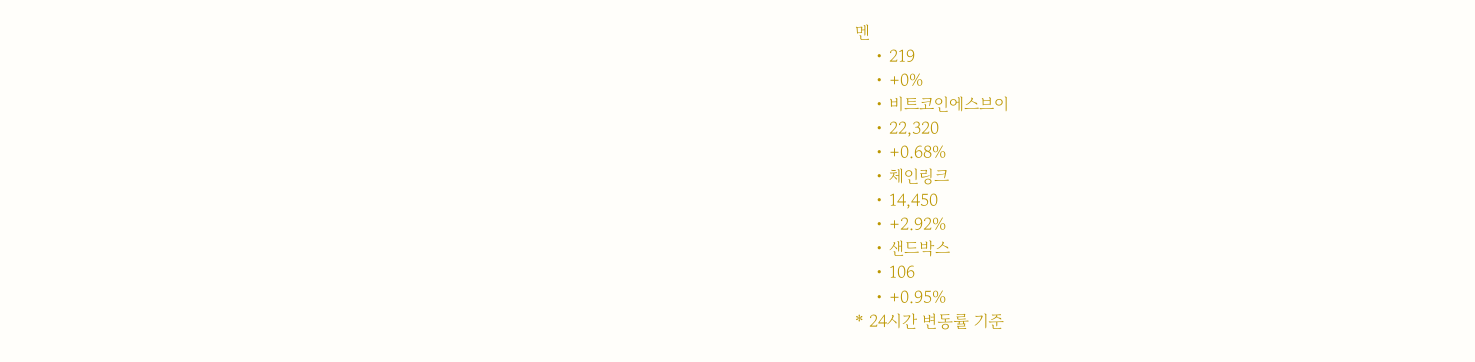멘
    • 219
    • +0%
    • 비트코인에스브이
    • 22,320
    • +0.68%
    • 체인링크
    • 14,450
    • +2.92%
    • 샌드박스
    • 106
    • +0.95%
* 24시간 변동률 기준